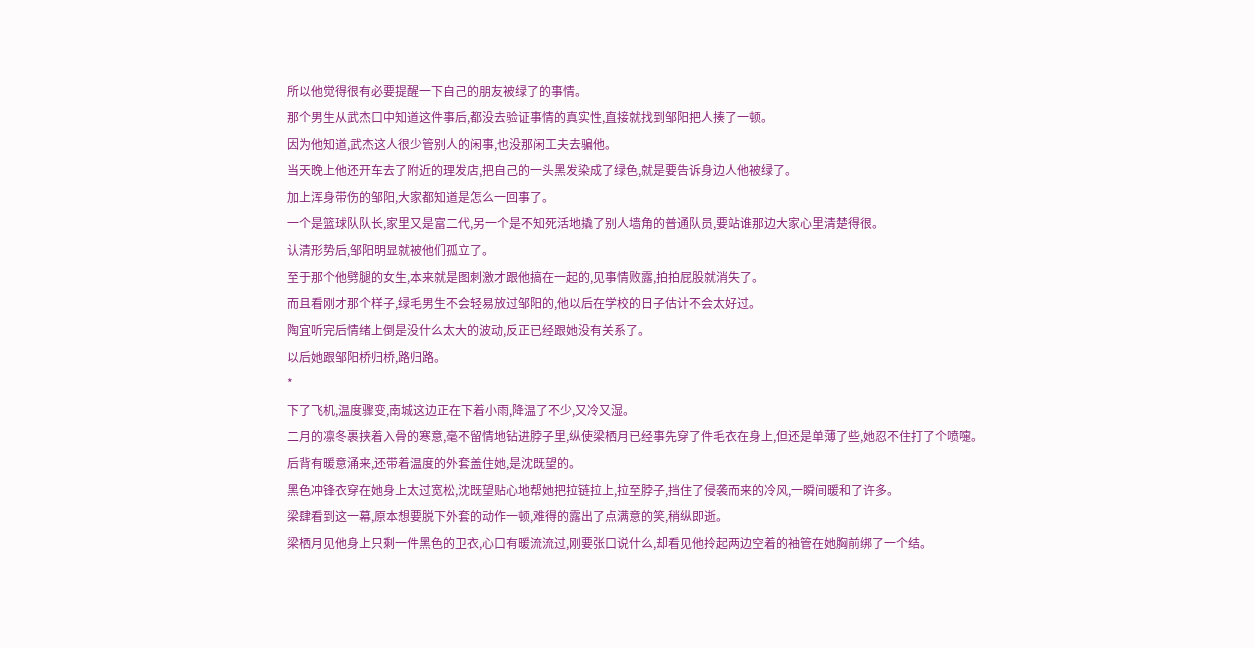所以他觉得很有必要提醒一下自己的朋友被绿了的事情。
那个男生从武杰口中知道这件事后,都没去验证事情的真实性,直接就找到邹阳把人揍了一顿。
因为他知道,武杰这人很少管别人的闲事,也没那闲工夫去骗他。
当天晚上他还开车去了附近的理发店,把自己的一头黑发染成了绿色,就是要告诉身边人他被绿了。
加上浑身带伤的邹阳,大家都知道是怎么一回事了。
一个是篮球队队长,家里又是富二代,另一个是不知死活地撬了别人墙角的普通队员,要站谁那边大家心里清楚得很。
认清形势后,邹阳明显就被他们孤立了。
至于那个他劈腿的女生,本来就是图刺激才跟他搞在一起的,见事情败露,拍拍屁股就消失了。
而且看刚才那个样子,绿毛男生不会轻易放过邹阳的,他以后在学校的日子估计不会太好过。
陶宜听完后情绪上倒是没什么太大的波动,反正已经跟她没有关系了。
以后她跟邹阳桥归桥,路归路。
*
下了飞机,温度骤变,南城这边正在下着小雨,降温了不少,又冷又湿。
二月的凛冬裹挟着入骨的寒意,毫不留情地钻进脖子里,纵使梁栖月已经事先穿了件毛衣在身上,但还是单薄了些,她忍不住打了个喷嚏。
后背有暖意涌来,还带着温度的外套盖住她,是沈既望的。
黑色冲锋衣穿在她身上太过宽松,沈既望贴心地帮她把拉链拉上,拉至脖子,挡住了侵袭而来的冷风,一瞬间暖和了许多。
梁肆看到这一幕,原本想要脱下外套的动作一顿,难得的露出了点满意的笑,稍纵即逝。
梁栖月见他身上只剩一件黑色的卫衣,心口有暖流流过,刚要张口说什么,却看见他拎起两边空着的袖管在她胸前绑了一个结。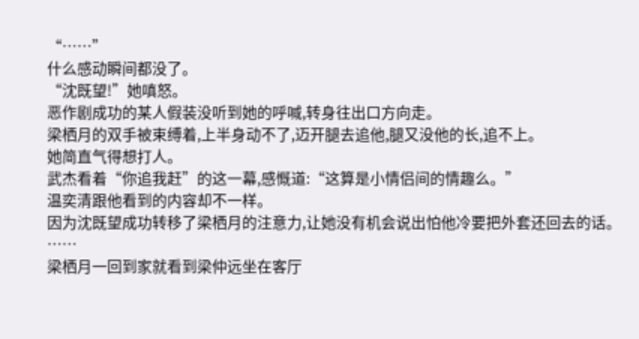“……”
什么感动瞬间都没了。
“沈既望!”她嗔怒。
恶作剧成功的某人假装没听到她的呼喊,转身往出口方向走。
梁栖月的双手被束缚着,上半身动不了,迈开腿去追他,腿又没他的长,追不上。
她简直气得想打人。
武杰看着“你追我赶”的这一幕,感慨道:“这算是小情侣间的情趣么。”
温奕清跟他看到的内容却不一样。
因为沈既望成功转移了梁栖月的注意力,让她没有机会说出怕他冷要把外套还回去的话。
……
梁栖月一回到家就看到梁仲远坐在客厅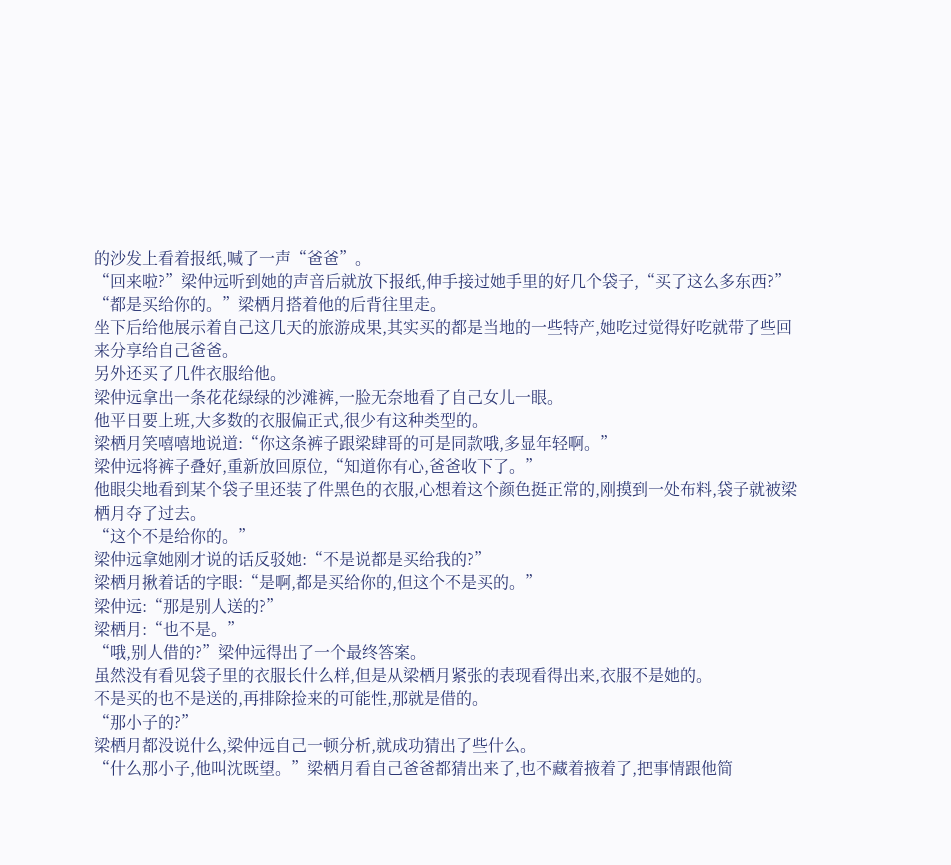的沙发上看着报纸,喊了一声“爸爸”。
“回来啦?”梁仲远听到她的声音后就放下报纸,伸手接过她手里的好几个袋子,“买了这么多东西?”
“都是买给你的。”梁栖月搭着他的后背往里走。
坐下后给他展示着自己这几天的旅游成果,其实买的都是当地的一些特产,她吃过觉得好吃就带了些回来分享给自己爸爸。
另外还买了几件衣服给他。
梁仲远拿出一条花花绿绿的沙滩裤,一脸无奈地看了自己女儿一眼。
他平日要上班,大多数的衣服偏正式,很少有这种类型的。
梁栖月笑嘻嘻地说道:“你这条裤子跟梁肆哥的可是同款哦,多显年轻啊。”
梁仲远将裤子叠好,重新放回原位,“知道你有心,爸爸收下了。”
他眼尖地看到某个袋子里还装了件黑色的衣服,心想着这个颜色挺正常的,刚摸到一处布料,袋子就被梁栖月夺了过去。
“这个不是给你的。”
梁仲远拿她刚才说的话反驳她:“不是说都是买给我的?”
梁栖月揪着话的字眼:“是啊,都是买给你的,但这个不是买的。”
梁仲远:“那是别人送的?”
梁栖月:“也不是。”
“哦,别人借的?”梁仲远得出了一个最终答案。
虽然没有看见袋子里的衣服长什么样,但是从梁栖月紧张的表现看得出来,衣服不是她的。
不是买的也不是送的,再排除捡来的可能性,那就是借的。
“那小子的?”
梁栖月都没说什么,梁仲远自己一顿分析,就成功猜出了些什么。
“什么那小子,他叫沈既望。”梁栖月看自己爸爸都猜出来了,也不藏着掖着了,把事情跟他简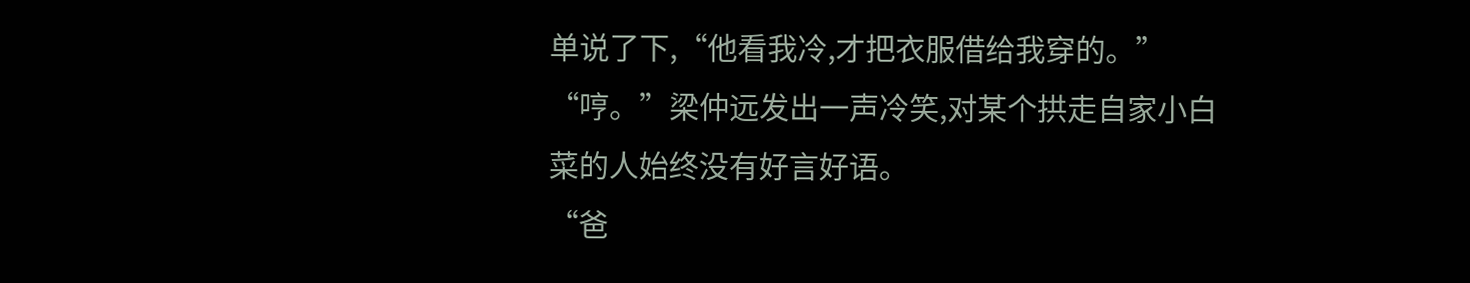单说了下,“他看我冷,才把衣服借给我穿的。”
“哼。”梁仲远发出一声冷笑,对某个拱走自家小白菜的人始终没有好言好语。
“爸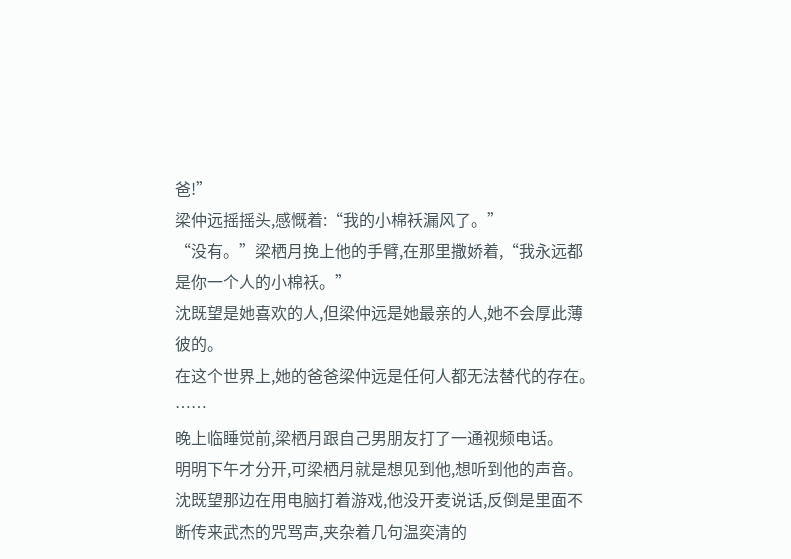爸!”
梁仲远摇摇头,感慨着:“我的小棉袄漏风了。”
“没有。”梁栖月挽上他的手臂,在那里撒娇着,“我永远都是你一个人的小棉袄。”
沈既望是她喜欢的人,但梁仲远是她最亲的人,她不会厚此薄彼的。
在这个世界上,她的爸爸梁仲远是任何人都无法替代的存在。
……
晚上临睡觉前,梁栖月跟自己男朋友打了一通视频电话。
明明下午才分开,可梁栖月就是想见到他,想听到他的声音。
沈既望那边在用电脑打着游戏,他没开麦说话,反倒是里面不断传来武杰的咒骂声,夹杂着几句温奕清的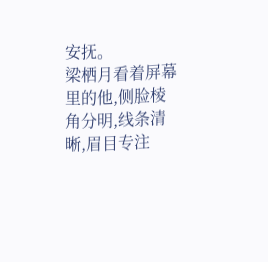安抚。
梁栖月看着屏幕里的他,侧脸棱角分明,线条清晰,眉目专注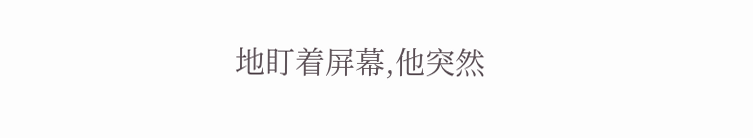地盯着屏幕,他突然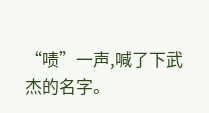“啧”一声,喊了下武杰的名字。